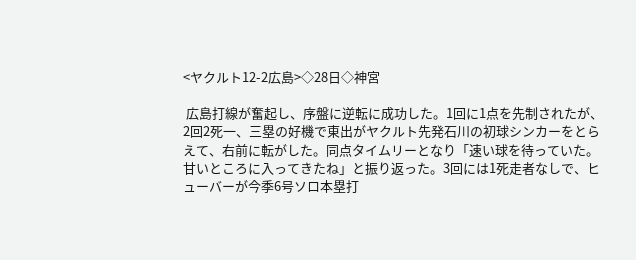<ヤクルト12-2広島>◇28日◇神宮

 広島打線が奮起し、序盤に逆転に成功した。1回に1点を先制されたが、2回2死一、三塁の好機で東出がヤクルト先発石川の初球シンカーをとらえて、右前に転がした。同点タイムリーとなり「速い球を待っていた。甘いところに入ってきたね」と振り返った。3回には1死走者なしで、ヒューバーが今季6号ソロ本塁打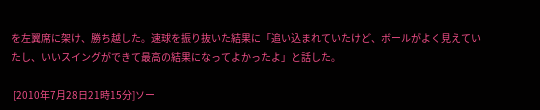を左翼席に架け、勝ち越した。速球を振り抜いた結果に「追い込まれていたけど、ボールがよく見えていたし、いいスイングができて最高の結果になってよかったよ」と話した。

 [2010年7月28日21時15分]ソー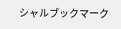シャルブックマーク